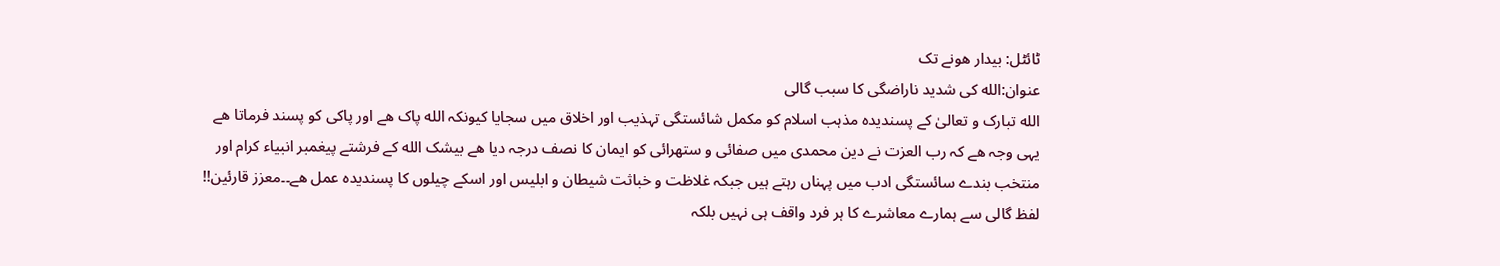ٹائٹل: بیدار ھونے تک
عنوان:الله کی شدید ناراضگی کا سبب گالی
الله تبارک و تعالیٰ کے پسندیدہ مذہب اسلام کو مکمل شائستگی تہذیب اور اخلاق میں سجایا کیونکہ الله پاک ھے اور پاکی کو پسند فرماتا ھے یہی وجہ ھے کہ رب العزت نے دین محمدی میں صفائی و ستھرائی کو ایمان کا نصف درجہ دیا ھے بیشک الله کے فرشتے پیغمبر انبیاء کرام اور منتخب بندے سائستگی ادب میں پہناں رہتے ہیں جبکہ غلاظت و خباثت شیطان و ابلیس اور اسکے چیلوں کا پسندیدہ عمل ھے۔۔معزز قارئین!! لفظ گالی سے ہمارے معاشرے کا ہر فرد واقف ہی نہیں بلکہ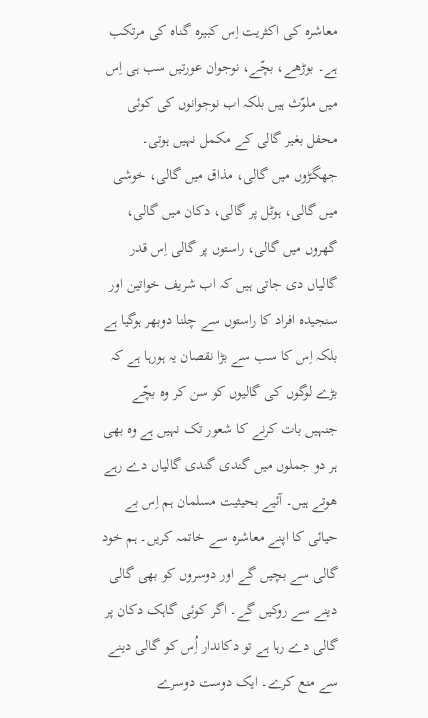معاشرہ کی اکثریت اِس کبیرہ گناہ کی مرتکب ہے۔ بوڑھے، بچّے، نوجوان عورتیں سب ہی اِس میں ملوّث ہیں بلکہ اب نوجوانوں کی کوئی محفل بغیر گالی کے مکمل نہیں ہوتی۔ جھگڑوں میں گالی، مذاق میں گالی، خوشی میں گالی، ہوٹل پر گالی، دکان میں گالی، گھروں میں گالی، راستوں پر گالی اِس قدر گالیاں دی جاتی ہیں کہ اب شریف خواتین اور سنجیدہ افراد کا راستوں سے چلنا دوبھر ہوگیا ہے بلکہ اِس کا سب سے بڑا نقصان یہ ہورہا ہے کہ بڑے لوگوں کی گالیوں کو سن کر وہ بچّے جنہیں بات کرنے کا شعور تک نہیں ہے وہ بھی ہر دو جملوں میں گندی گندی گالیاں دے رہے ھوتے ہیں۔ آئیے بحیثیت مسلمان ہم اِس بے حیائی کا اپنے معاشرہ سے خاتمہ کریں۔ ہم خود گالی سے بچیں گے اور دوسروں کو بھی گالی دینے سے روکیں گے۔ اگر کوئی گاہک دکان پر گالی دے رہا ہے تو دکاندار اُِس کو گالی دینے سے منع کرے۔ ایک دوست دوسرے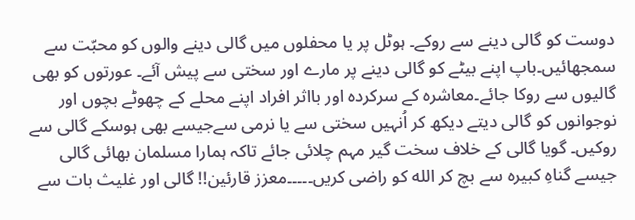دوست کو گالی دینے سے روکے۔ ہوٹل پر یا محفلوں میں گالی دینے والوں کو محبّت سے سمجھائیں۔باپ اپنے بیٹے کو گالی دینے پر مارے اور سختی سے پیش آئے۔ عورتوں کو بھی گالیوں سے روکا جائے۔معاشرہ کے سرکردہ اور بااثر افراد اپنے محلے کے چھوٹے بچوں اور نوجوانوں کو گالی دیتے دیکھ کر اُنہیں سختی سے یا نرمی سےجیسے بھی ہوسکے گالی سے روکیں۔ گویا گالی کے خلاف سخت گیر مہم چلائی جائے تاکہ ہمارا مسلمان بھائی گالی جیسے گناہِ کبیرہ سے بچ کر الله کو راضی کریں۔۔۔۔۔معزز قارئین!! گالی اور غلیث بات سے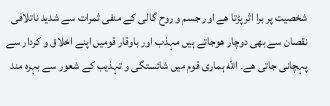شخصیت پر برا اثر پڑتا ھے اور جسم و روح گالی کے منفی ثمرات سے شدید ناتلافی نقصان سے بھی دوچار ھوجاتے ہیں مہذب اور باوقار قومیں اپنے اخلاق و کردار سے پہچانی جاتی ھے۔ الله ہماری قوم میں شائستگی و تہذیب کے شعور سے بہرہ مند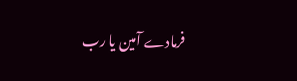فرمادے آمین یا رب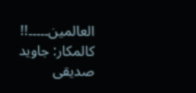العالمین۔۔۔۔۔!!
کالمکار: جاوید صدیقی